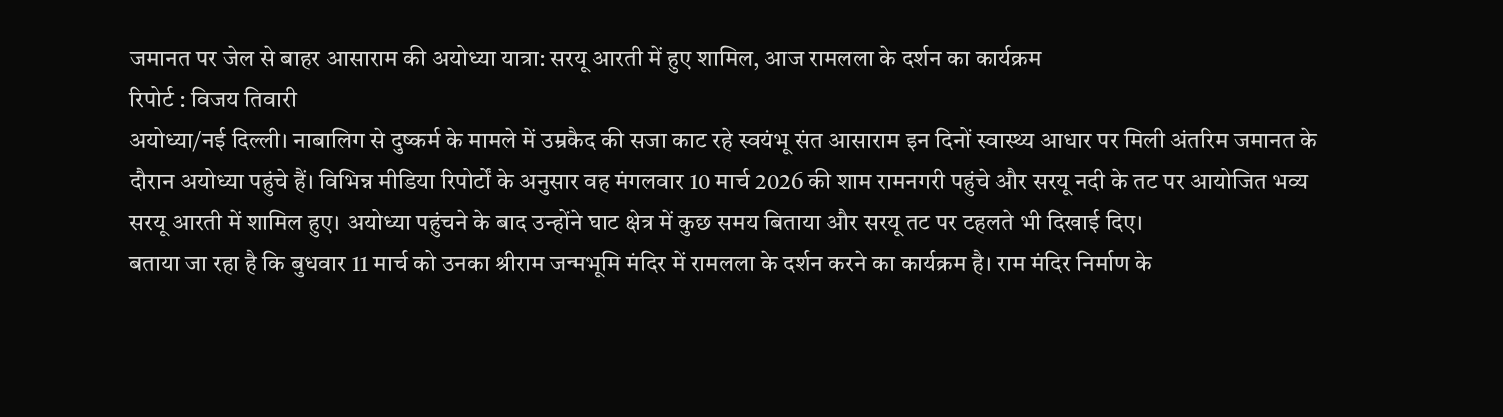जमानत पर जेल से बाहर आसाराम की अयोध्या यात्रा: सरयू आरती में हुए शामिल, आज रामलला के दर्शन का कार्यक्रम
रिपोर्ट : विजय तिवारी
अयोध्या/नई दिल्ली। नाबालिग से दुष्कर्म के मामले में उम्रकैद की सजा काट रहे स्वयंभू संत आसाराम इन दिनों स्वास्थ्य आधार पर मिली अंतरिम जमानत के दौरान अयोध्या पहुंचे हैं। विभिन्न मीडिया रिपोर्टों के अनुसार वह मंगलवार 10 मार्च 2026 की शाम रामनगरी पहुंचे और सरयू नदी के तट पर आयोजित भव्य सरयू आरती में शामिल हुए। अयोध्या पहुंचने के बाद उन्होंने घाट क्षेत्र में कुछ समय बिताया और सरयू तट पर टहलते भी दिखाई दिए।
बताया जा रहा है कि बुधवार 11 मार्च को उनका श्रीराम जन्मभूमि मंदिर में रामलला के दर्शन करने का कार्यक्रम है। राम मंदिर निर्माण के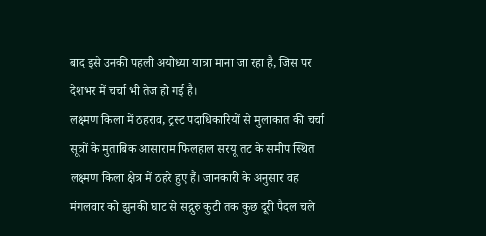बाद इसे उनकी पहली अयोध्या यात्रा माना जा रहा है, जिस पर देशभर में चर्चा भी तेज हो गई है।
लक्ष्मण किला में ठहराव, ट्रस्ट पदाधिकारियों से मुलाकात की चर्चा
सूत्रों के मुताबिक आसाराम फिलहाल सरयू तट के समीप स्थित लक्ष्मण किला क्षेत्र में ठहरे हुए हैं। जानकारी के अनुसार वह मंगलवार को झुनकी घाट से सद्गुरु कुटी तक कुछ दूरी पैदल चले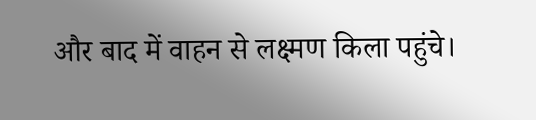और बाद में वाहन से लक्ष्मण किला पहुंचे।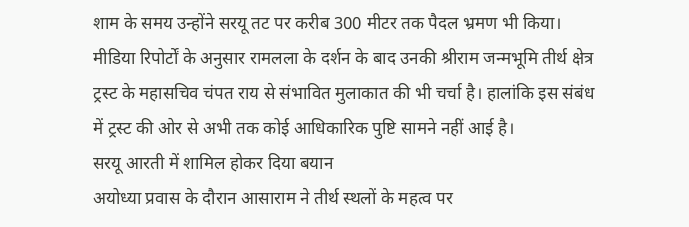शाम के समय उन्होंने सरयू तट पर करीब 300 मीटर तक पैदल भ्रमण भी किया।
मीडिया रिपोर्टों के अनुसार रामलला के दर्शन के बाद उनकी श्रीराम जन्मभूमि तीर्थ क्षेत्र ट्रस्ट के महासचिव चंपत राय से संभावित मुलाकात की भी चर्चा है। हालांकि इस संबंध में ट्रस्ट की ओर से अभी तक कोई आधिकारिक पुष्टि सामने नहीं आई है।
सरयू आरती में शामिल होकर दिया बयान
अयोध्या प्रवास के दौरान आसाराम ने तीर्थ स्थलों के महत्व पर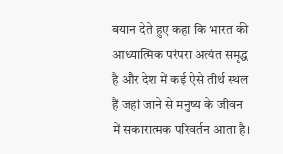बयान देते हुए कहा कि भारत की आध्यात्मिक परंपरा अत्यंत समृद्ध है और देश में कई ऐसे तीर्थ स्थल हैं जहां जाने से मनुष्य के जीवन में सकारात्मक परिवर्तन आता है।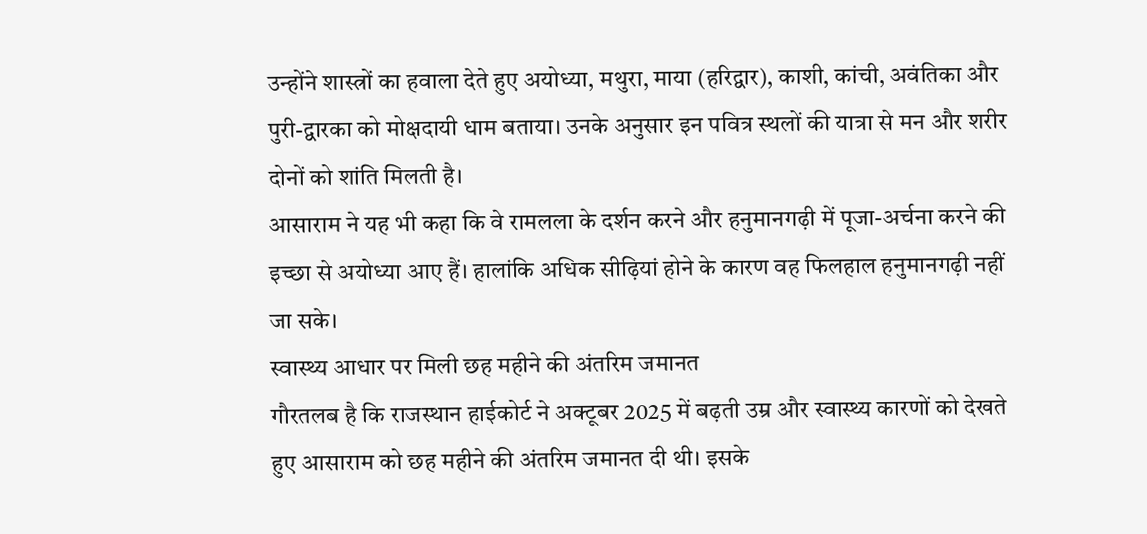उन्होंने शास्त्रों का हवाला देते हुए अयोध्या, मथुरा, माया (हरिद्वार), काशी, कांची, अवंतिका और पुरी-द्वारका को मोक्षदायी धाम बताया। उनके अनुसार इन पवित्र स्थलों की यात्रा से मन और शरीर दोनों को शांति मिलती है।
आसाराम ने यह भी कहा कि वे रामलला के दर्शन करने और हनुमानगढ़ी में पूजा-अर्चना करने की इच्छा से अयोध्या आए हैं। हालांकि अधिक सीढ़ियां होने के कारण वह फिलहाल हनुमानगढ़ी नहीं जा सके।
स्वास्थ्य आधार पर मिली छह महीने की अंतरिम जमानत
गौरतलब है कि राजस्थान हाईकोर्ट ने अक्टूबर 2025 में बढ़ती उम्र और स्वास्थ्य कारणों को देखते हुए आसाराम को छह महीने की अंतरिम जमानत दी थी। इसके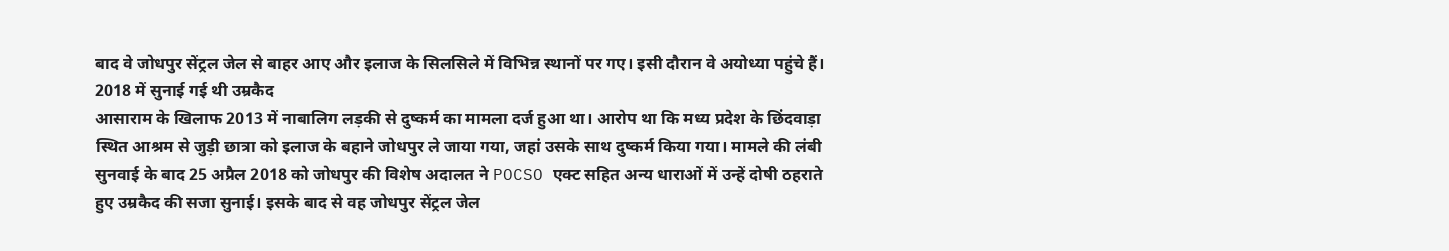बाद वे जोधपुर सेंट्रल जेल से बाहर आए और इलाज के सिलसिले में विभिन्न स्थानों पर गए। इसी दौरान वे अयोध्या पहुंचे हैं।
2018 में सुनाई गई थी उम्रकैद
आसाराम के खिलाफ 2013 में नाबालिग लड़की से दुष्कर्म का मामला दर्ज हुआ था। आरोप था कि मध्य प्रदेश के छिंदवाड़ा स्थित आश्रम से जुड़ी छात्रा को इलाज के बहाने जोधपुर ले जाया गया, जहां उसके साथ दुष्कर्म किया गया। मामले की लंबी सुनवाई के बाद 25 अप्रैल 2018 को जोधपुर की विशेष अदालत ने POCSO एक्ट सहित अन्य धाराओं में उन्हें दोषी ठहराते हुए उम्रकैद की सजा सुनाई। इसके बाद से वह जोधपुर सेंट्रल जेल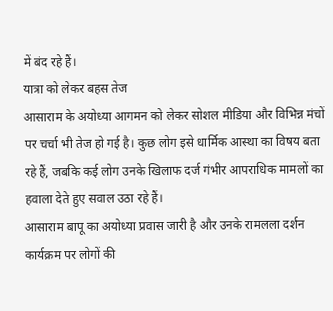में बंद रहे हैं।
यात्रा को लेकर बहस तेज
आसाराम के अयोध्या आगमन को लेकर सोशल मीडिया और विभिन्न मंचों पर चर्चा भी तेज हो गई है। कुछ लोग इसे धार्मिक आस्था का विषय बता रहे हैं, जबकि कई लोग उनके खिलाफ दर्ज गंभीर आपराधिक मामलों का हवाला देते हुए सवाल उठा रहे हैं।
आसाराम बापू का अयोध्या प्रवास जारी है और उनके रामलला दर्शन कार्यक्रम पर लोगों की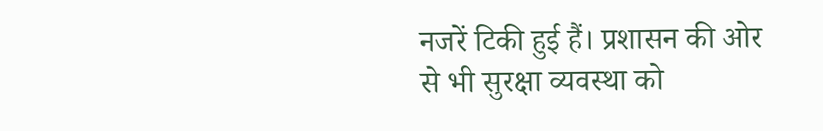नजरें टिकी हुई हैं। प्रशासन की ओर से भी सुरक्षा व्यवस्था को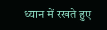ध्यान में रखते हुए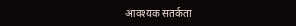आवश्यक सतर्कता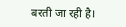बरती जा रही है।